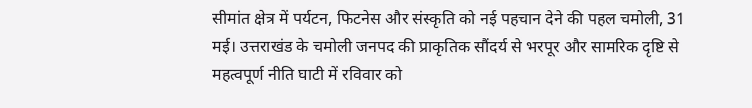सीमांत क्षेत्र में पर्यटन, फिटनेस और संस्कृति को नई पहचान देने की पहल चमोली, 31 मई। उत्तराखंड के चमोली जनपद की प्राकृतिक सौंदर्य से भरपूर और सामरिक दृष्टि से महत्वपूर्ण नीति घाटी में रविवार को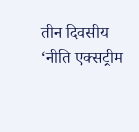तीन दिवसीय ‘नीति एक्सट्रीम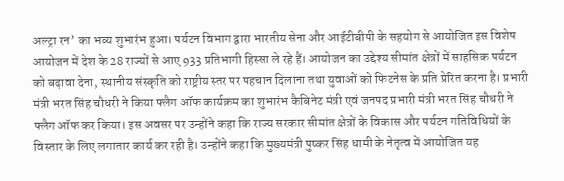अल्ट्रा रन’ का भव्य शुभारंभ हुआ। पर्यटन विभाग द्वारा भारतीय सेना और आईटीबीपी के सहयोग से आयोजित इस विशेष आयोजन में देश के 28 राज्यों से आए 933 प्रतिभागी हिस्सा ले रहे हैं। आयोजन का उद्देश्य सीमांत क्षेत्रों में साहसिक पर्यटन को बढ़ावा देना, स्थानीय संस्कृति को राष्ट्रीय स्तर पर पहचान दिलाना तथा युवाओं को फिटनेस के प्रति प्रेरित करना है। प्रभारी मंत्री भरत सिंह चौधरी ने किया फ्लैग ऑफ कार्यक्रम का शुभारंभ कैबिनेट मंत्री एवं जनपद प्रभारी मंत्री भरत सिंह चौधरी ने फ्लैग ऑफ कर किया। इस अवसर पर उन्होंने कहा कि राज्य सरकार सीमांत क्षेत्रों के विकास और पर्यटन गतिविधियों के विस्तार के लिए लगातार कार्य कर रही है। उन्होंने कहा कि मुख्यमंत्री पुष्कर सिंह धामी के नेतृत्व में आयोजित यह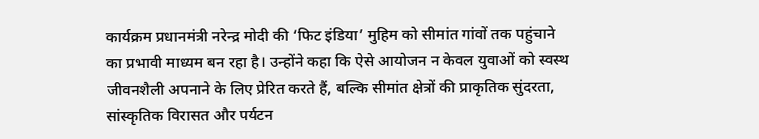कार्यक्रम प्रधानमंत्री नरेन्द्र मोदी की ‘फिट इंडिया’ मुहिम को सीमांत गांवों तक पहुंचाने का प्रभावी माध्यम बन रहा है। उन्होंने कहा कि ऐसे आयोजन न केवल युवाओं को स्वस्थ जीवनशैली अपनाने के लिए प्रेरित करते हैं, बल्कि सीमांत क्षेत्रों की प्राकृतिक सुंदरता, सांस्कृतिक विरासत और पर्यटन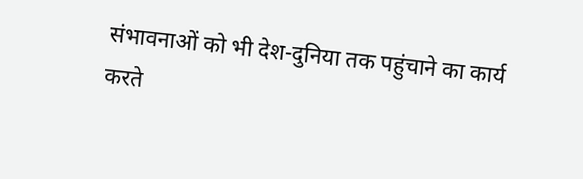संभावनाओं को भी देश-दुनिया तक पहुंचाने का कार्य करते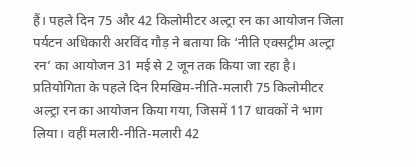हैं। पहले दिन 75 और 42 किलोमीटर अल्ट्रा रन का आयोजन जिला पर्यटन अधिकारी अरविंद गौड़ ने बताया कि ‘नीति एक्सट्रीम अल्ट्रा रन’ का आयोजन 31 मई से 2 जून तक किया जा रहा है। प्रतियोगिता के पहले दिन रिमखिम-नीति-मलारी 75 किलोमीटर अल्ट्रा रन का आयोजन किया गया, जिसमें 117 धावकों ने भाग लिया। वहीं मलारी-नीति-मलारी 42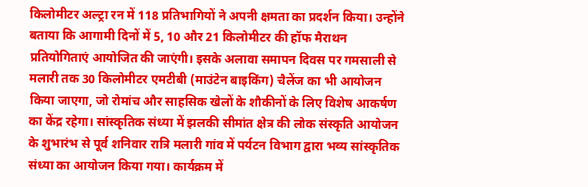किलोमीटर अल्ट्रा रन में 118 प्रतिभागियों ने अपनी क्षमता का प्रदर्शन किया। उन्होंने बताया कि आगामी दिनों में 5, 10 और 21 किलोमीटर की हॉफ मैराथन प्रतियोगिताएं आयोजित की जाएंगी। इसके अलावा समापन दिवस पर गमसाली से मलारी तक 30 किलोमीटर एमटीबी (माउंटेन बाइकिंग) चैलेंज का भी आयोजन किया जाएगा, जो रोमांच और साहसिक खेलों के शौकीनों के लिए विशेष आकर्षण का केंद्र रहेगा। सांस्कृतिक संध्या में झलकी सीमांत क्षेत्र की लोक संस्कृति आयोजन के शुभारंभ से पूर्व शनिवार रात्रि मलारी गांव में पर्यटन विभाग द्वारा भव्य सांस्कृतिक संध्या का आयोजन किया गया। कार्यक्रम में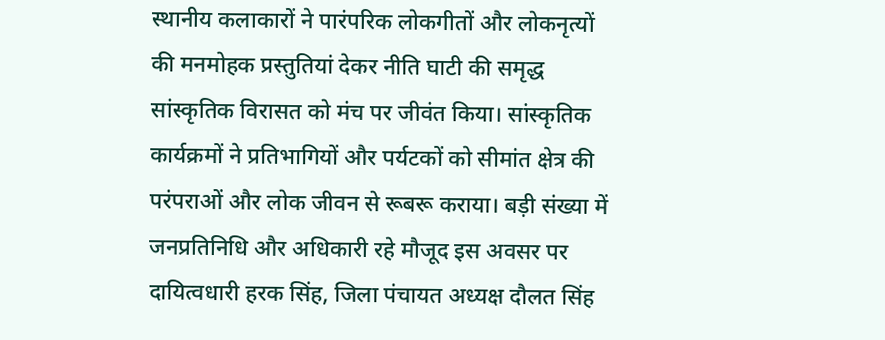स्थानीय कलाकारों ने पारंपरिक लोकगीतों और लोकनृत्यों की मनमोहक प्रस्तुतियां देकर नीति घाटी की समृद्ध सांस्कृतिक विरासत को मंच पर जीवंत किया। सांस्कृतिक कार्यक्रमों ने प्रतिभागियों और पर्यटकों को सीमांत क्षेत्र की परंपराओं और लोक जीवन से रूबरू कराया। बड़ी संख्या में जनप्रतिनिधि और अधिकारी रहे मौजूद इस अवसर पर दायित्वधारी हरक सिंह, जिला पंचायत अध्यक्ष दौलत सिंह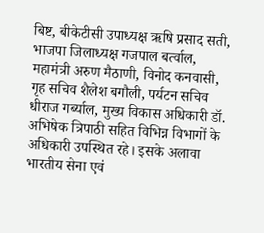बिष्ट, बीकेटीसी उपाध्यक्ष ऋषि प्रसाद सती, भाजपा जिलाध्यक्ष गजपाल बर्त्वाल, महामंत्री अरुण मैठाणी, विनोद कनवासी, गृह सचिव शैलेश बगौली, पर्यटन सचिव धीराज गर्ब्याल, मुख्य विकास अधिकारी डॉ. अभिषेक त्रिपाठी सहित विभिन्न विभागों के अधिकारी उपस्थित रहे। इसके अलावा भारतीय सेना एवं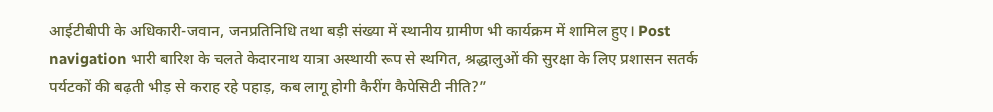आईटीबीपी के अधिकारी-जवान, जनप्रतिनिधि तथा बड़ी संख्या में स्थानीय ग्रामीण भी कार्यक्रम में शामिल हुए। Post navigation भारी बारिश के चलते केदारनाथ यात्रा अस्थायी रूप से स्थगित, श्रद्धालुओं की सुरक्षा के लिए प्रशासन सतर्क पर्यटकों की बढ़ती भीड़ से कराह रहे पहाड़, कब लागू होगी कैरींग कैपेसिटी नीति?”